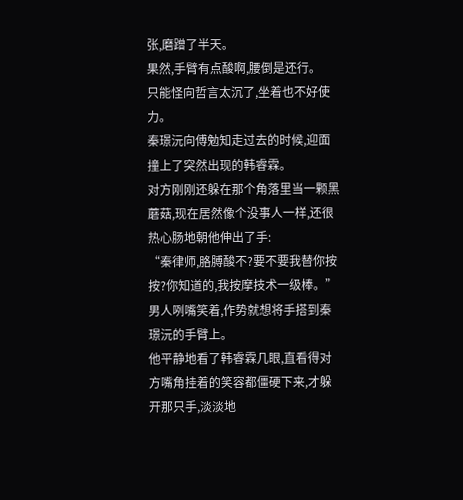张,磨蹭了半天。
果然,手臂有点酸啊,腰倒是还行。
只能怪向哲言太沉了,坐着也不好使力。
秦璟沅向傅勉知走过去的时候,迎面撞上了突然出现的韩睿霖。
对方刚刚还躲在那个角落里当一颗黑蘑菇,现在居然像个没事人一样,还很热心肠地朝他伸出了手:
“秦律师,胳膊酸不?要不要我替你按按?你知道的,我按摩技术一级棒。”
男人咧嘴笑着,作势就想将手搭到秦璟沅的手臂上。
他平静地看了韩睿霖几眼,直看得对方嘴角挂着的笑容都僵硬下来,才躲开那只手,淡淡地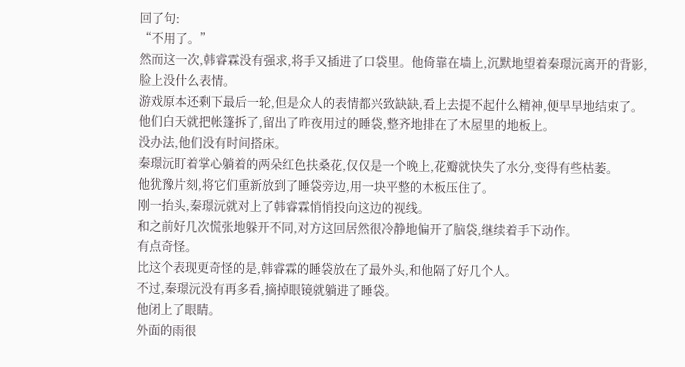回了句:
“不用了。”
然而这一次,韩睿霖没有强求,将手又插进了口袋里。他倚靠在墙上,沉默地望着秦璟沅离开的背影,脸上没什么表情。
游戏原本还剩下最后一轮,但是众人的表情都兴致缺缺,看上去提不起什么精神,便早早地结束了。
他们白天就把帐篷拆了,留出了昨夜用过的睡袋,整齐地排在了木屋里的地板上。
没办法,他们没有时间搭床。
秦璟沅盯着掌心躺着的两朵红色扶桑花,仅仅是一个晚上,花瓣就快失了水分,变得有些枯萎。
他犹豫片刻,将它们重新放到了睡袋旁边,用一块平整的木板压住了。
刚一抬头,秦璟沅就对上了韩睿霖悄悄投向这边的视线。
和之前好几次慌张地躲开不同,对方这回居然很冷静地偏开了脑袋,继续着手下动作。
有点奇怪。
比这个表现更奇怪的是,韩睿霖的睡袋放在了最外头,和他隔了好几个人。
不过,秦璟沅没有再多看,摘掉眼镜就躺进了睡袋。
他闭上了眼睛。
外面的雨很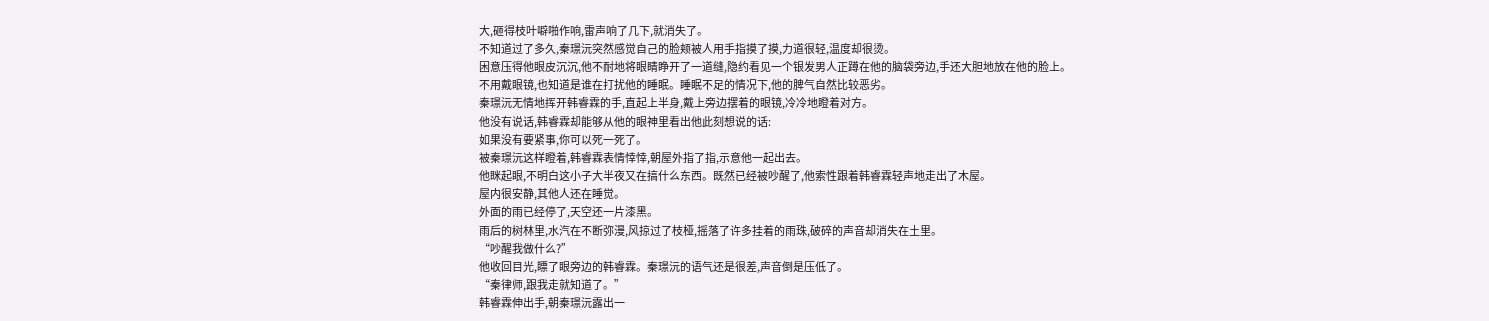大,砸得枝叶噼啪作响,雷声响了几下,就消失了。
不知道过了多久,秦璟沅突然感觉自己的脸颊被人用手指摸了摸,力道很轻,温度却很烫。
困意压得他眼皮沉沉,他不耐地将眼睛睁开了一道缝,隐约看见一个银发男人正蹲在他的脑袋旁边,手还大胆地放在他的脸上。
不用戴眼镜,也知道是谁在打扰他的睡眠。睡眠不足的情况下,他的脾气自然比较恶劣。
秦璟沅无情地挥开韩睿霖的手,直起上半身,戴上旁边摆着的眼镜,冷冷地瞪着对方。
他没有说话,韩睿霖却能够从他的眼神里看出他此刻想说的话:
如果没有要紧事,你可以死一死了。
被秦璟沅这样瞪着,韩睿霖表情悻悻,朝屋外指了指,示意他一起出去。
他眯起眼,不明白这小子大半夜又在搞什么东西。既然已经被吵醒了,他索性跟着韩睿霖轻声地走出了木屋。
屋内很安静,其他人还在睡觉。
外面的雨已经停了,天空还一片漆黑。
雨后的树林里,水汽在不断弥漫,风掠过了枝桠,摇落了许多挂着的雨珠,破碎的声音却消失在土里。
“吵醒我做什么?”
他收回目光,瞟了眼旁边的韩睿霖。秦璟沅的语气还是很差,声音倒是压低了。
“秦律师,跟我走就知道了。”
韩睿霖伸出手,朝秦璟沅露出一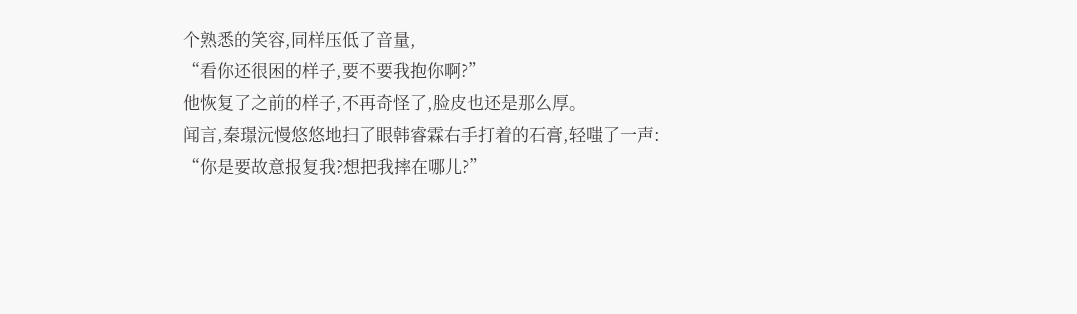个熟悉的笑容,同样压低了音量,
“看你还很困的样子,要不要我抱你啊?”
他恢复了之前的样子,不再奇怪了,脸皮也还是那么厚。
闻言,秦璟沅慢悠悠地扫了眼韩睿霖右手打着的石膏,轻嗤了一声:
“你是要故意报复我?想把我摔在哪儿?”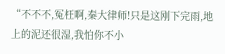“不不不,冤枉啊,秦大律师!只是这刚下完雨,地上的泥还很湿,我怕你不小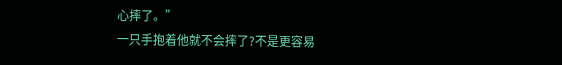心摔了。”
一只手抱着他就不会摔了?不是更容易